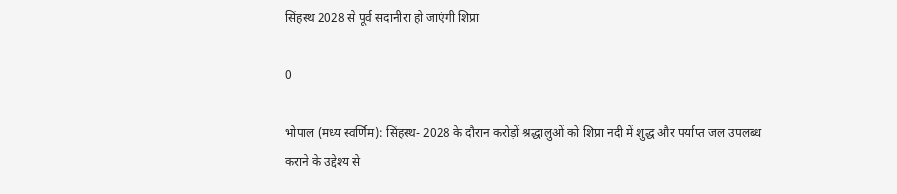सिंहस्थ 2028 से पूर्व सदानीरा हो जाएंगी शिप्रा

0

भोपाल (मध्य स्वर्णिम): सिंहस्थ- 2028 के दौरान करोड़ों श्रद्धालुओं को शिप्रा नदी में शुद्ध और पर्याप्त जल उपलब्ध कराने के उद्देश्य से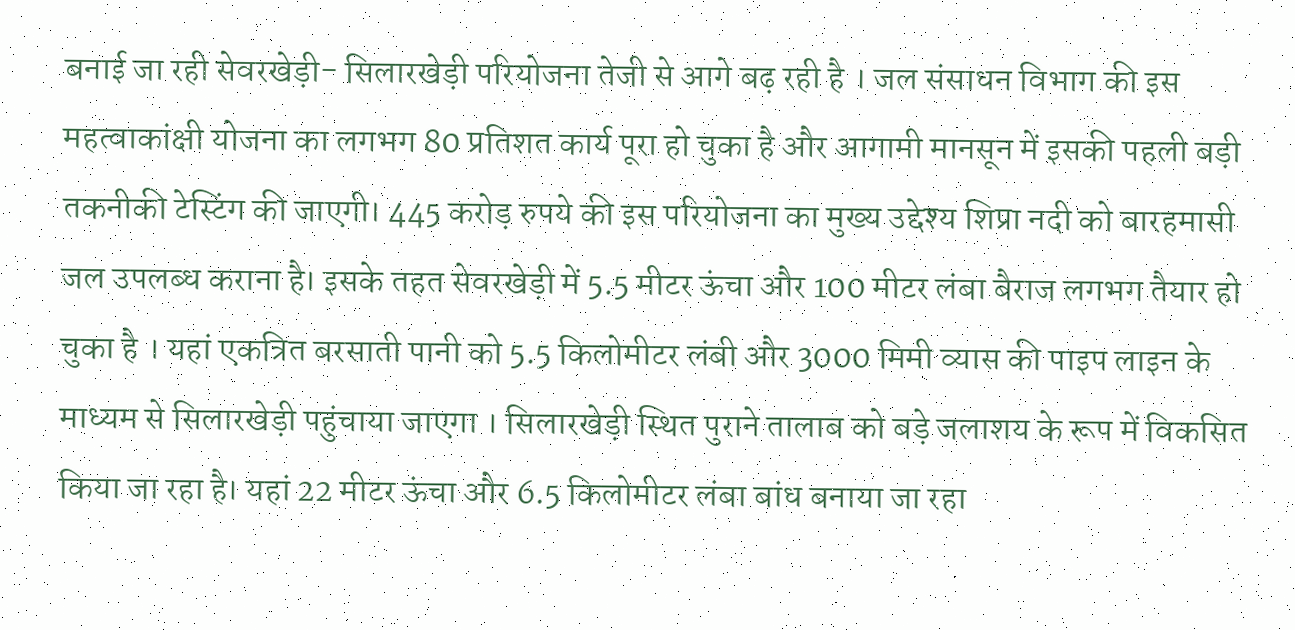बनाई जा रही सेवरखेड़ी- सिलारखेड़ी परियोजना तेजी से आगे बढ़ रही है । जल संसाधन विभाग की इस महत्वाकांक्षी योजना का लगभग 80 प्रतिशत कार्य पूरा हो चुका है और आगामी मानसून में इसकी पहली बड़ी तकनीकी टेस्टिंग की जाएगी। 445 करोड़ रुपये की इस परियोजना का मुख्य उद्देश्य शिप्रा नदी को बारहमासी जल उपलब्ध कराना है। इसके तहत सेवरखेड़ी में 5.5 मीटर ऊंचा और 100 मीटर लंबा बैराज लगभग तैयार हो चुका है । यहां एकत्रित बरसाती पानी को 5.5 किलोमीटर लंबी और 3000 मिमी व्यास की पाइप लाइन के माध्यम से सिलारखेड़ी पहुंचाया जाएगा । सिलारखेड़ी स्थित पुराने तालाब को बड़े जलाशय के रूप में विकसित किया जा रहा है। यहां 22 मीटर ऊंचा और 6.5 किलोमीटर लंबा बांध बनाया जा रहा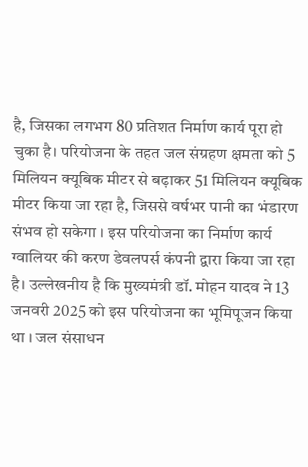है, जिसका लगभग 80 प्रतिशत निर्माण कार्य पूरा हो चुका है। परियोजना के तहत जल संग्रहण क्षमता को 5 मिलियन क्यूबिक मीटर से बढ़ाकर 51 मिलियन क्यूबिक मीटर किया जा रहा है, जिससे वर्षभर पानी का भंडारण संभव हो सकेगा । इस परियोजना का निर्माण कार्य ग्वालियर की करण डेवलपर्स कंपनी द्वारा किया जा रहा है। उल्लेखनीय है कि मुख्यमंत्री डॉ. मोहन यादव ने 13 जनवरी 2025 को इस परियोजना का भूमिपूजन किया था । जल संसाधन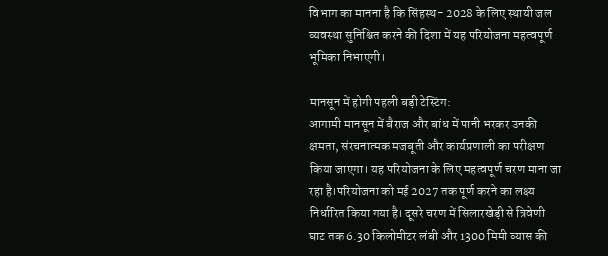विभाग का मानना है कि सिंहस्थ- 2028 के लिए स्थायी जल व्यवस्था सुनिश्चित करने की दिशा में यह परियोजना महत्वपूर्ण भूमिका निभाएगी।

मानसून में होगी पहली बड़ी टेस्टिंग:
आगामी मानसून में बैराज और बांध में पानी भरकर उनकी क्षमता, संरचनात्मक मजबूती और कार्यप्रणाली का परीक्षण किया जाएगा। यह परियोजना के लिए महत्वपूर्ण चरण माना जा रहा है।परियोजना को मई 2027 तक पूर्ण करने का लक्ष्य निर्धारित किया गया है। दूसरे चरण में सिलारखेड़ी से त्रिवेणी घाट तक 6.30 किलोमीटर लंबी और 1300 मिमी व्यास की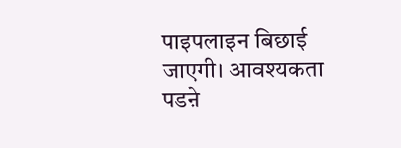पाइपलाइन बिछाई जाएगी। आवश्यकता पडऩे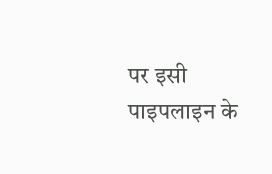पर इसी पाइपलाइन के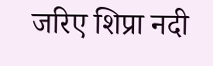जरिए शिप्रा नदी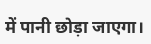में पानी छोड़ा जाएगा।